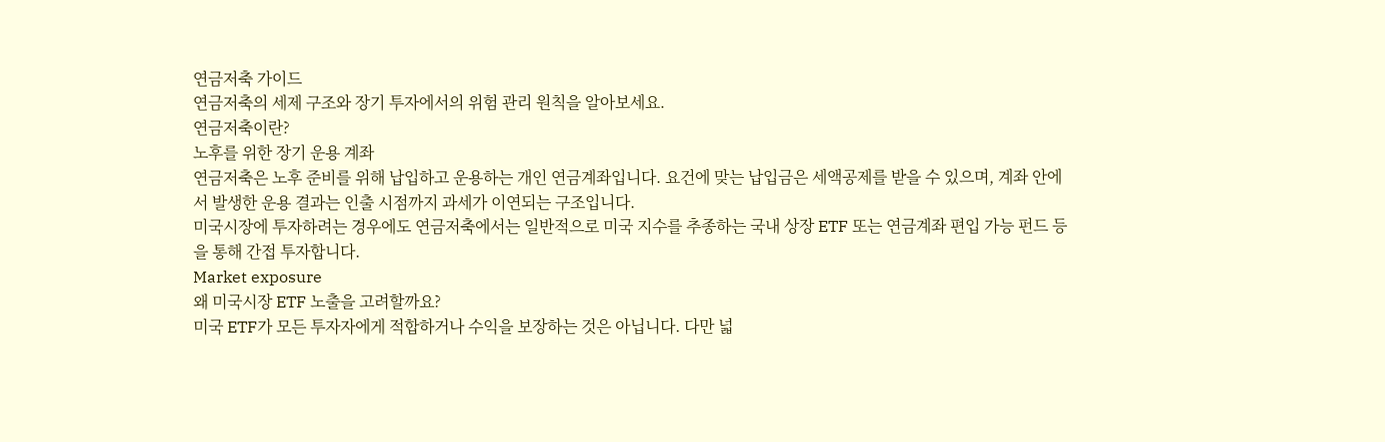연금저축 가이드
연금저축의 세제 구조와 장기 투자에서의 위험 관리 원칙을 알아보세요.
연금저축이란?
노후를 위한 장기 운용 계좌
연금저축은 노후 준비를 위해 납입하고 운용하는 개인 연금계좌입니다. 요건에 맞는 납입금은 세액공제를 받을 수 있으며, 계좌 안에서 발생한 운용 결과는 인출 시점까지 과세가 이연되는 구조입니다.
미국시장에 투자하려는 경우에도 연금저축에서는 일반적으로 미국 지수를 추종하는 국내 상장 ETF 또는 연금계좌 편입 가능 펀드 등을 통해 간접 투자합니다.
Market exposure
왜 미국시장 ETF 노출을 고려할까요?
미국 ETF가 모든 투자자에게 적합하거나 수익을 보장하는 것은 아닙니다. 다만 넓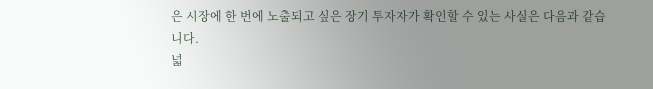은 시장에 한 번에 노출되고 싶은 장기 투자자가 확인할 수 있는 사실은 다음과 같습니다.
넓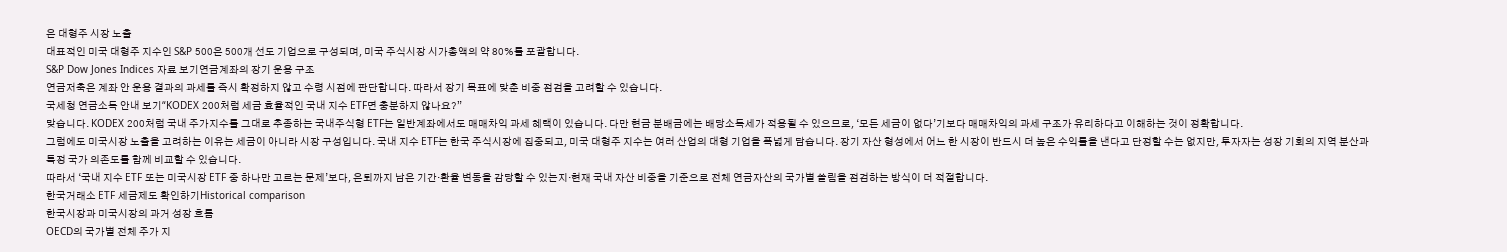은 대형주 시장 노출
대표적인 미국 대형주 지수인 S&P 500은 500개 선도 기업으로 구성되며, 미국 주식시장 시가총액의 약 80%를 포괄합니다.
S&P Dow Jones Indices 자료 보기연금계좌의 장기 운용 구조
연금저축은 계좌 안 운용 결과의 과세를 즉시 확정하지 않고 수령 시점에 판단합니다. 따라서 장기 목표에 맞춘 비중 점검을 고려할 수 있습니다.
국세청 연금소득 안내 보기“KODEX 200처럼 세금 효율적인 국내 지수 ETF면 충분하지 않나요?”
맞습니다. KODEX 200처럼 국내 주가지수를 그대로 추종하는 국내주식형 ETF는 일반계좌에서도 매매차익 과세 혜택이 있습니다. 다만 현금 분배금에는 배당소득세가 적용될 수 있으므로, ‘모든 세금이 없다’기보다 매매차익의 과세 구조가 유리하다고 이해하는 것이 정확합니다.
그럼에도 미국시장 노출을 고려하는 이유는 세금이 아니라 시장 구성입니다. 국내 지수 ETF는 한국 주식시장에 집중되고, 미국 대형주 지수는 여러 산업의 대형 기업을 폭넓게 담습니다. 장기 자산 형성에서 어느 한 시장이 반드시 더 높은 수익률을 낸다고 단정할 수는 없지만, 투자자는 성장 기회의 지역 분산과 특정 국가 의존도를 함께 비교할 수 있습니다.
따라서 ‘국내 지수 ETF 또는 미국시장 ETF 중 하나만 고르는 문제’보다, 은퇴까지 남은 기간·환율 변동을 감당할 수 있는지·현재 국내 자산 비중을 기준으로 전체 연금자산의 국가별 쏠림을 점검하는 방식이 더 적절합니다.
한국거래소 ETF 세금제도 확인하기Historical comparison
한국시장과 미국시장의 과거 성장 흐름
OECD의 국가별 전체 주가 지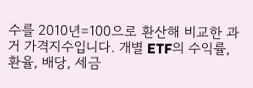수를 2010년=100으로 환산해 비교한 과거 가격지수입니다. 개별 ETF의 수익률, 환율, 배당, 세금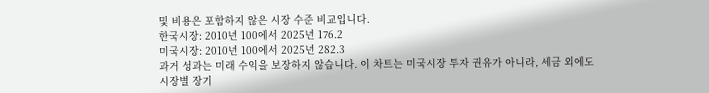및 비용은 포함하지 않은 시장 수준 비교입니다.
한국시장: 2010년 100에서 2025년 176.2
미국시장: 2010년 100에서 2025년 282.3
과거 성과는 미래 수익을 보장하지 않습니다. 이 차트는 미국시장 투자 권유가 아니라, 세금 외에도 시장별 장기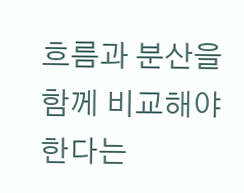흐름과 분산을 함께 비교해야 한다는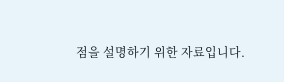점을 설명하기 위한 자료입니다.